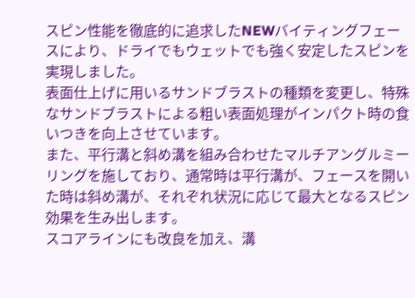スピン性能を徹底的に追求したNEWバイティングフェースにより、ドライでもウェットでも強く安定したスピンを実現しました。
表面仕上げに用いるサンドブラストの種類を変更し、特殊なサンドブラストによる粗い表面処理がインパクト時の食いつきを向上させています。
また、平行溝と斜め溝を組み合わせたマルチアングルミーリングを施しており、通常時は平行溝が、フェースを開いた時は斜め溝が、それぞれ状況に応じて最大となるスピン効果を生み出します。
スコアラインにも改良を加え、溝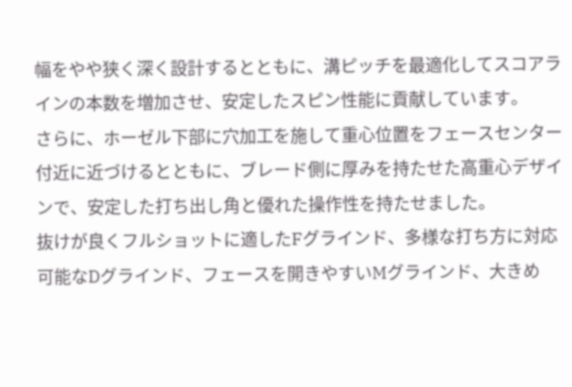幅をやや狭く深く設計するとともに、溝ピッチを最適化してスコアラインの本数を増加させ、安定したスピン性能に貢献しています。
さらに、ホーゼル下部に穴加工を施して重心位置をフェースセンター付近に近づけるとともに、ブレード側に厚みを持たせた高重心デザインで、安定した打ち出し角と優れた操作性を持たせました。
抜けが良くフルショットに適したFグラインド、多様な打ち方に対応可能なDグラインド、フェースを開きやすいMグラインド、大きめ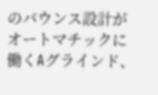のバウンス設計がオートマチックに働くAグラインド、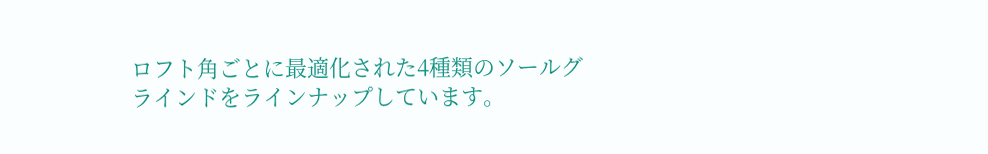ロフト角ごとに最適化された4種類のソールグラインドをラインナップしています。